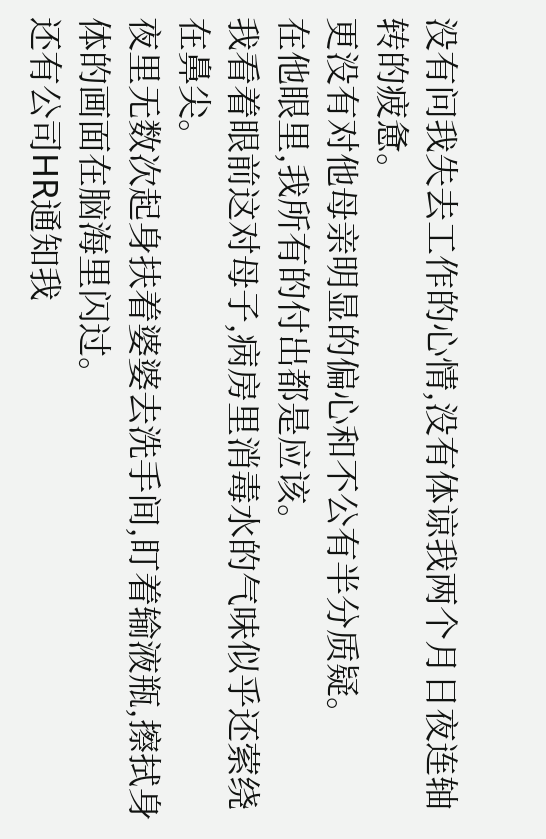没有问我失去工作的心情,没有体谅我两个月日夜连轴转的疲惫。
更没有对他母亲明显的偏心和不公有半分质疑。
在他眼里,我所有的付出都是应该。
我看着眼前这对母子,病房里消毒水的气味似乎还萦绕在鼻尖。
夜里无数次起身扶着婆婆去洗手间,盯着输液瓶,擦拭身体的画面在脑海里闪过。
还有公司HR通知我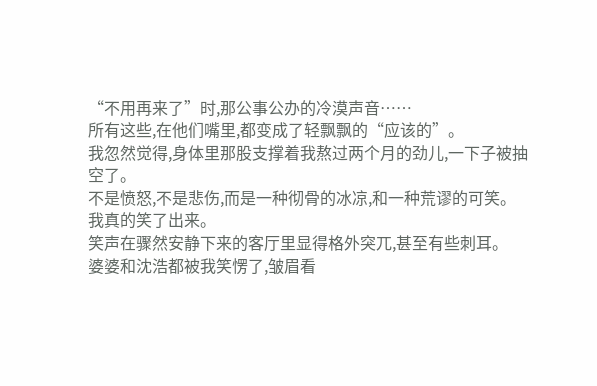“不用再来了”时,那公事公办的冷漠声音……
所有这些,在他们嘴里,都变成了轻飘飘的“应该的”。
我忽然觉得,身体里那股支撑着我熬过两个月的劲儿,一下子被抽空了。
不是愤怒,不是悲伤,而是一种彻骨的冰凉,和一种荒谬的可笑。
我真的笑了出来。
笑声在骤然安静下来的客厅里显得格外突兀,甚至有些刺耳。
婆婆和沈浩都被我笑愣了,皱眉看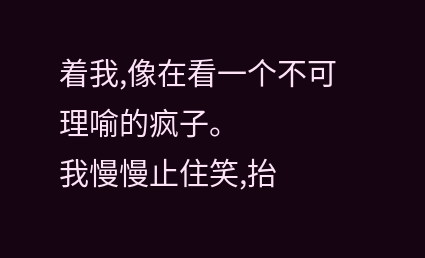着我,像在看一个不可理喻的疯子。
我慢慢止住笑,抬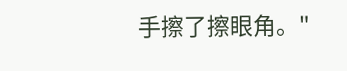手擦了擦眼角。"